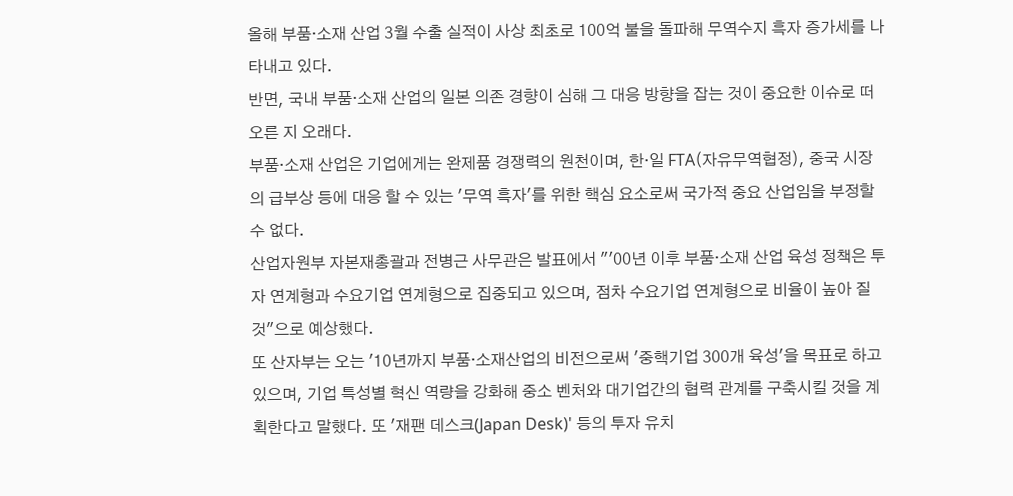올해 부품·소재 산업 3월 수출 실적이 사상 최초로 100억 불을 돌파해 무역수지 흑자 증가세를 나타내고 있다.
반면, 국내 부품·소재 산업의 일본 의존 경향이 심해 그 대응 방향을 잡는 것이 중요한 이슈로 떠오른 지 오래다.
부품·소재 산업은 기업에게는 완제품 경쟁력의 원천이며, 한·일 FTA(자유무역협정), 중국 시장의 급부상 등에 대응 할 수 있는 '무역 흑자'를 위한 핵심 요소로써 국가적 중요 산업임을 부정할 수 없다.
산업자원부 자본재총괄과 전병근 사무관은 발표에서 "'00년 이후 부품·소재 산업 육성 정책은 투자 연계형과 수요기업 연계형으로 집중되고 있으며, 점차 수요기업 연계형으로 비율이 높아 질 것"으로 예상했다.
또 산자부는 오는 '10년까지 부품·소재산업의 비전으로써 '중핵기업 300개 육성'을 목표로 하고 있으며, 기업 특성별 혁신 역량을 강화해 중소 벤처와 대기업간의 협력 관계를 구축시킬 것을 계획한다고 말했다. 또 '재팬 데스크(Japan Desk)' 등의 투자 유치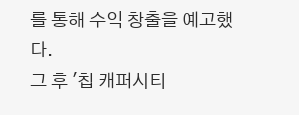를 통해 수익 창출을 예고했다.
그 후 '칩 캐퍼시티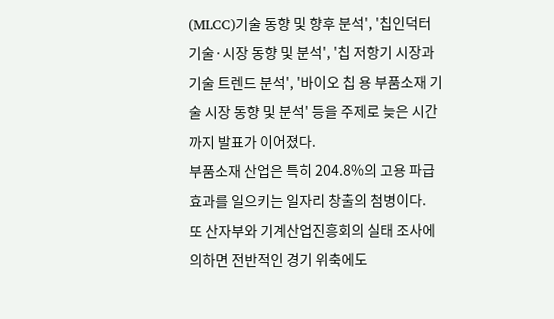(MLCC)기술 동향 및 향후 분석', '칩인덕터 기술·시장 동향 및 분석', '칩 저항기 시장과 기술 트렌드 분석', '바이오 칩 용 부품소재 기술 시장 동향 및 분석' 등을 주제로 늦은 시간까지 발표가 이어졌다.
부품소재 산업은 특히 204.8%의 고용 파급효과를 일으키는 일자리 창출의 첨병이다.
또 산자부와 기계산업진흥회의 실태 조사에 의하면 전반적인 경기 위축에도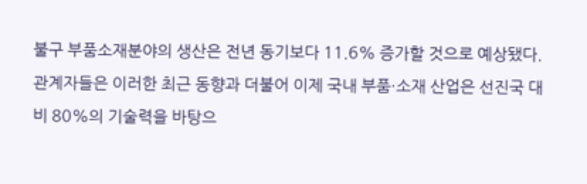불구 부품소재분야의 생산은 전년 동기보다 11.6% 증가할 것으로 예상됐다.
관계자들은 이러한 최근 동향과 더불어 이제 국내 부품·소재 산업은 선진국 대비 80%의 기술력을 바탕으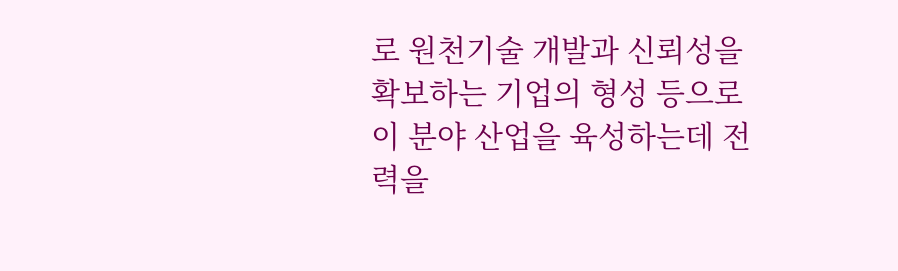로 원천기술 개발과 신뢰성을 확보하는 기업의 형성 등으로 이 분야 산업을 육성하는데 전력을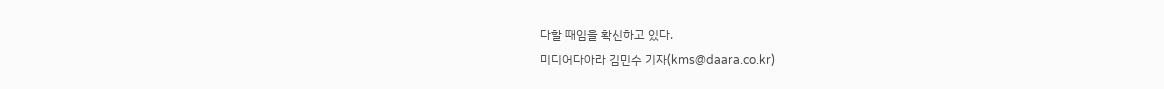다할 때임을 확신하고 있다.
미디어다아라 김민수 기자(kms@daara.co.kr)